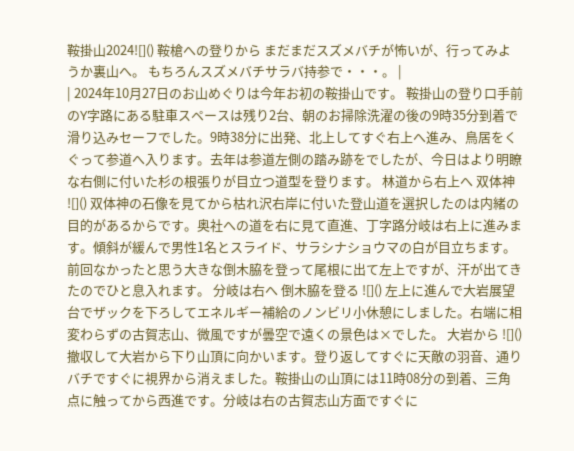鞍掛山2024![]() 鞍槍への登りから まだまだスズメバチが怖いが、行ってみようか裏山へ。 もちろんスズメバチサラバ持参で・・・。 |
| 2024年10月27日のお山めぐりは今年お初の鞍掛山です。 鞍掛山の登り口手前のY字路にある駐車スペースは残り2台、朝のお掃除洗濯の後の9時35分到着で滑り込みセーフでした。9時38分に出発、北上してすぐ右上へ進み、鳥居をくぐって参道へ入ります。去年は参道左側の踏み跡をでしたが、今日はより明瞭な右側に付いた杉の根張りが目立つ道型を登ります。 林道から右上へ 双体神 ![]() 双体神の石像を見てから枯れ沢右岸に付いた登山道を選択したのは内緒の目的があるからです。奥社への道を右に見て直進、丁字路分岐は右上に進みます。傾斜が緩んで男性1名とスライド、サラシナショウマの白が目立ちます。前回なかったと思う大きな倒木脇を登って尾根に出て左上ですが、汗が出てきたのでひと息入れます。 分岐は右へ 倒木脇を登る ![]() 左上に進んで大岩展望台でザックを下ろしてエネルギー補給のノンビリ小休憩にしました。右端に相変わらずの古賀志山、微風ですが曇空で遠くの景色は×でした。 大岩から ![]() 撤収して大岩から下り山頂に向かいます。登り返してすぐに天敵の羽音、通りバチですぐに視界から消えました。鞍掛山の山頂には11時08分の到着、三角点に触ってから西進です。分岐は右の古賀志山方面ですぐに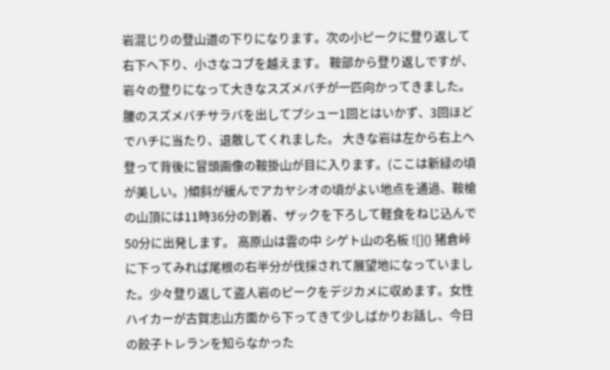岩混じりの登山道の下りになります。次の小ピークに登り返して右下へ下り、小さなコブを越えます。 鞍部から登り返しですが、岩々の登りになって大きなスズメバチが一匹向かってきました。腰のスズメバチサラバを出してプシュー1回とはいかず、3回ほどでハチに当たり、退散してくれました。 大きな岩は左から右上へ登って背後に冒頭画像の鞍掛山が目に入ります。(ここは新緑の頃が美しい。)傾斜が緩んでアカヤシオの頃がよい地点を通過、鞍槍の山頂には11時36分の到着、ザックを下ろして軽食をねじ込んで50分に出発します。 高原山は雲の中 シゲト山の名板 ![]() 猪倉峠に下ってみれば尾根の右半分が伐採されて展望地になっていました。少々登り返して盗人岩のピークをデジカメに収めます。女性ハイカーが古賀志山方面から下ってきて少しばかりお話し、今日の餃子トレランを知らなかった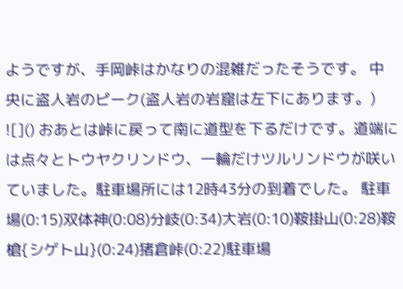ようですが、手岡峠はかなりの混雑だったそうです。 中央に盗人岩のピーク(盗人岩の岩窟は左下にあります。) ![]() おあとは峠に戻って南に道型を下るだけです。道端には点々とトウヤクリンドウ、一輪だけツルリンドウが咲いていました。駐車場所には12時43分の到着でした。 駐車場(0:15)双体神(0:08)分岐(0:34)大岩(0:10)鞍掛山(0:28)鞍槍{シゲト山}(0:24)猪倉峠(0:22)駐車場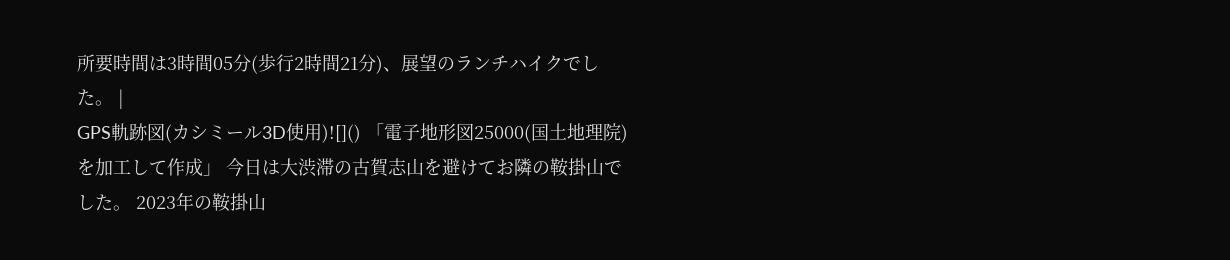所要時間は3時間05分(歩行2時間21分)、展望のランチハイクでした。 |
GPS軌跡図(カシミール3D使用)![]() 「電子地形図25000(国土地理院)を加工して作成」 今日は大渋滞の古賀志山を避けてお隣の鞍掛山でした。 2023年の鞍掛山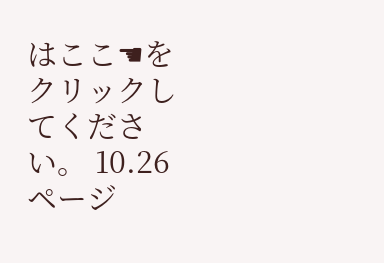はここ☚をクリックしてください。 10.26ページ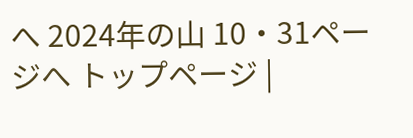へ 2024年の山 10・31ページへ トップページ |